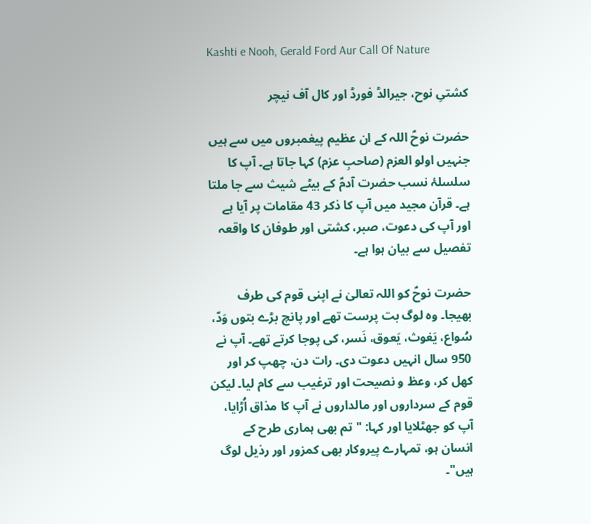Kashti e Nooh, Gerald Ford Aur Call Of Nature

کشتیِ نوح، جیرالڈ فورڈ اور کال آف نیچر

حضرت نوحؑ اللہ کے ان عظیم پیغمبروں میں سے ہیں جنہیں اولو العزم (صاحبِ عزم) کہا جاتا ہے۔ آپ کا سلسلۂ نسب حضرت آدمؑ کے بیٹے شیث سے جا ملتا ہے۔ قرآن مجید میں آپ کا ذکر 43 مقامات پر آیا ہے اور آپ کی دعوت، صبر، کشتی اور طوفان کا واقعہ تفصیل سے بیان ہوا ہے۔

حضرت نوحؑ کو اللہ تعالیٰ نے اپنی قوم کی طرف بھیجا۔ وہ لوگ بت پرست تھے اور پانچ بڑے بتوں وَدّ، سُواع، یَغوث، یَعوق، نَسر، کی پوجا کرتے تھے۔ آپ نے 950 سال انہیں دعوت دی۔ رات دن، چھپ کر اور کھل کر، وعظ و نصیحت اور ترغیب سے کام لیا۔ لیکن قوم کے سرداروں اور مالداروں نے آپ کا مذاق اُڑایا، آپ کو جھٹلایا اور کہا: "تم بھی ہماری طرح کے انسان ہو، تمہارے پیروکار بھی کمزور اور رذیل لوگ ہیں"۔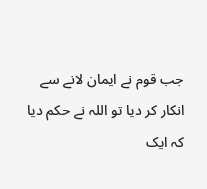جب قوم نے ایمان لانے سے انکار کر دیا تو اللہ نے حکم دیا کہ ایک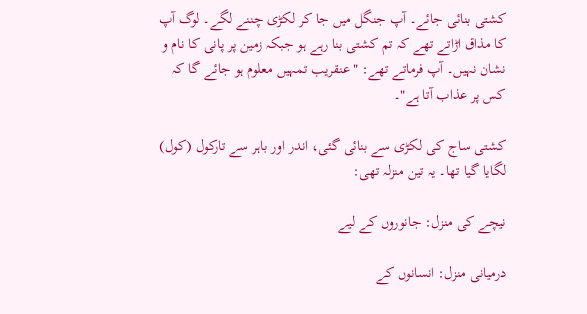کشتی بنائی جائے۔ آپ جنگل میں جا کر لکڑی چننے لگے۔ لوگ آپ کا مذاق اڑاتے تھے کہ تم کشتی بنا رہے ہو جبکہ زمین پر پانی کا نام و نشان نہیں۔ آپ فرماتے تھے: "عنقریب تمہیں معلوم ہو جائے گا کہ کس پر عذاب آتا ہے"۔

کشتی ساج کی لکڑی سے بنائی گئی، اندر اور باہر سے تارکول (کول) لگایا گیا تھا۔ یہ تین منزلہ تھی:

نیچے کی منزل: جانوروں کے لیے

درمیانی منزل: انسانوں کے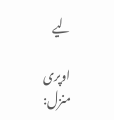لیے

اوپری منزل: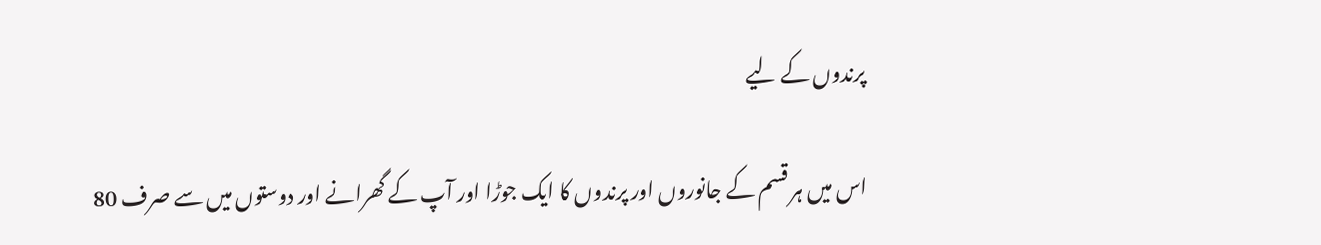پرندوں کے لیے

اس میں ہر قسم کے جانوروں اور پرندوں کا ایک جوڑا اور آپ کے گھرانے اور دوستوں میں سے صرف 80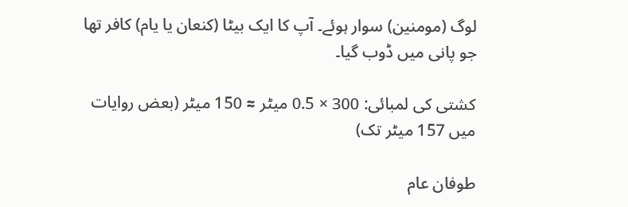لوگ (مومنین) سوار ہوئے۔ آپ کا ایک بیٹا (کنعان یا یام) کافر تھا جو پانی میں ڈوب گیا۔

کشتی کی لمبائی: 300 × 0.5 میٹر ≈ 150 میٹر (بعض روایات میں 157 میٹر تک)

طوفان عام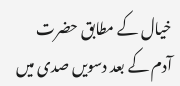خیال کے مطابق حضرت آدم کے بعد دسویں صدی میں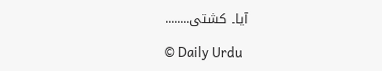آیا۔ کشتی........

© Daily Urdu